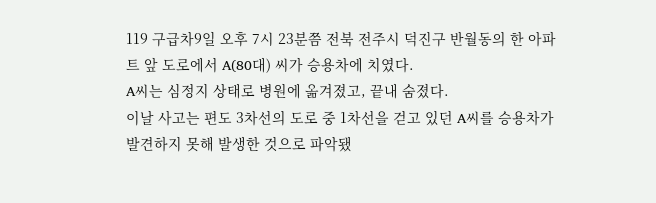119 구급차9일 오후 7시 23분쯤 전북 전주시 덕진구 반월동의 한 아파트 앞 도로에서 A(80대) 씨가 승용차에 치였다.
A씨는 심정지 상태로 병원에 옮겨졌고, 끝내 숨졌다.
이날 사고는 편도 3차선의 도로 중 1차선을 걷고 있던 A씨를 승용차가 발견하지 못해 발생한 것으로 파악됐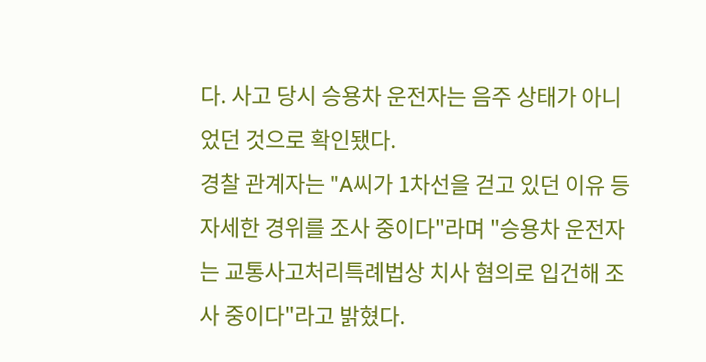다. 사고 당시 승용차 운전자는 음주 상태가 아니었던 것으로 확인됐다.
경찰 관계자는 "A씨가 1차선을 걷고 있던 이유 등 자세한 경위를 조사 중이다"라며 "승용차 운전자는 교통사고처리특례법상 치사 혐의로 입건해 조사 중이다"라고 밝혔다.